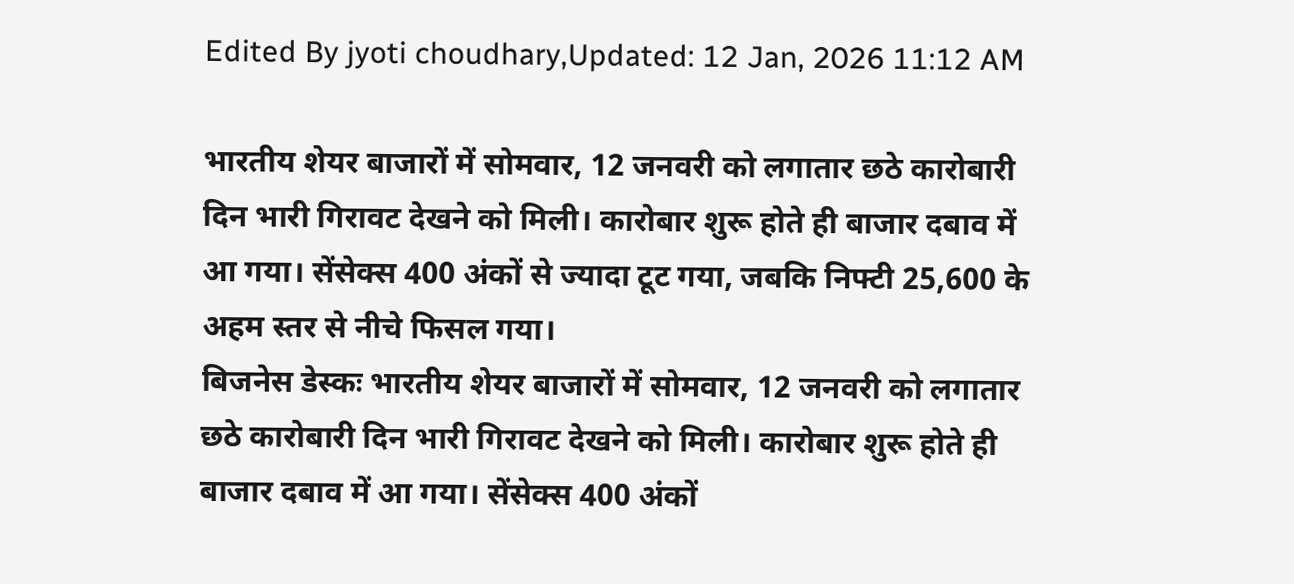Edited By jyoti choudhary,Updated: 12 Jan, 2026 11:12 AM

भारतीय शेयर बाजारों में सोमवार, 12 जनवरी को लगातार छठे कारोबारी दिन भारी गिरावट देखने को मिली। कारोबार शुरू होते ही बाजार दबाव में आ गया। सेंसेक्स 400 अंकों से ज्यादा टूट गया, जबकि निफ्टी 25,600 के अहम स्तर से नीचे फिसल गया।
बिजनेस डेस्कः भारतीय शेयर बाजारों में सोमवार, 12 जनवरी को लगातार छठे कारोबारी दिन भारी गिरावट देखने को मिली। कारोबार शुरू होते ही बाजार दबाव में आ गया। सेंसेक्स 400 अंकों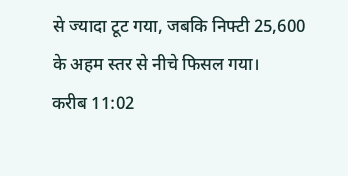से ज्यादा टूट गया, जबकि निफ्टी 25,600 के अहम स्तर से नीचे फिसल गया।
करीब 11:02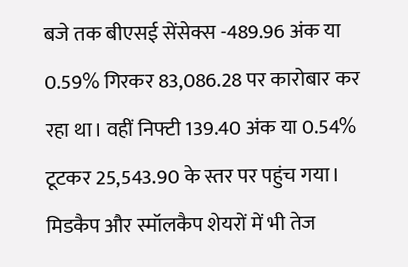बजे तक बीएसई सेंसेक्स -489.96 अंक या 0.59% गिरकर 83,086.28 पर कारोबार कर रहा था। वहीं निफ्टी 139.40 अंक या 0.54% टूटकर 25,543.90 के स्तर पर पहुंच गया।
मिडकैप और स्मॉलकैप शेयरों में भी तेज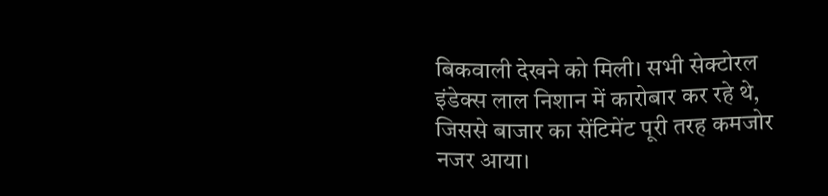बिकवाली देखने को मिली। सभी सेक्टोरल इंडेक्स लाल निशान में कारोबार कर रहे थे, जिससे बाजार का सेंटिमेंट पूरी तरह कमजोर नजर आया।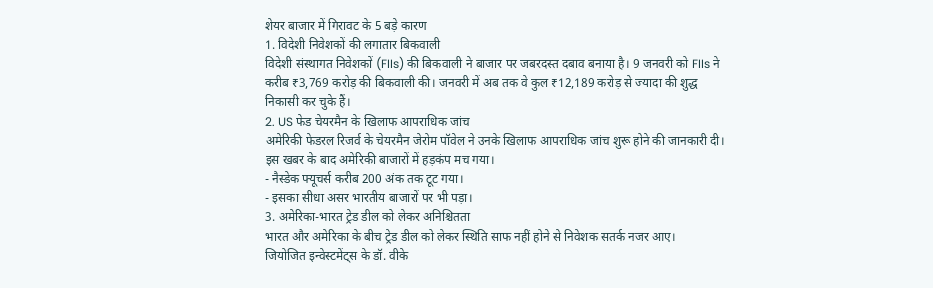शेयर बाजार में गिरावट के 5 बड़े कारण
1. विदेशी निवेशकों की लगातार बिकवाली
विदेशी संस्थागत निवेशकों (FIIs) की बिकवाली ने बाजार पर जबरदस्त दबाव बनाया है। 9 जनवरी को FIIs ने करीब ₹3,769 करोड़ की बिकवाली की। जनवरी में अब तक वे कुल ₹12,189 करोड़ से ज्यादा की शुद्ध निकासी कर चुके हैं।
2. US फेड चेयरमैन के खिलाफ आपराधिक जांच
अमेरिकी फेडरल रिजर्व के चेयरमैन जेरोम पॉवेल ने उनके खिलाफ आपराधिक जांच शुरू होने की जानकारी दी। इस खबर के बाद अमेरिकी बाजारों में हड़कंप मच गया।
- नैस्डेक फ्यूचर्स करीब 200 अंक तक टूट गया।
- इसका सीधा असर भारतीय बाजारों पर भी पड़ा।
3. अमेरिका-भारत ट्रेड डील को लेकर अनिश्चितता
भारत और अमेरिका के बीच ट्रेड डील को लेकर स्थिति साफ नहीं होने से निवेशक सतर्क नजर आए।
जियोजित इन्वेस्टमेंट्स के डॉ. वीके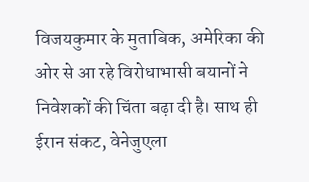विजयकुमार के मुताबिक, अमेरिका की ओर से आ रहे विरोधाभासी बयानों ने निवेशकों की चिंता बढ़ा दी है। साथ ही ईरान संकट, वेनेजुएला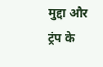मुद्दा और ट्रंप के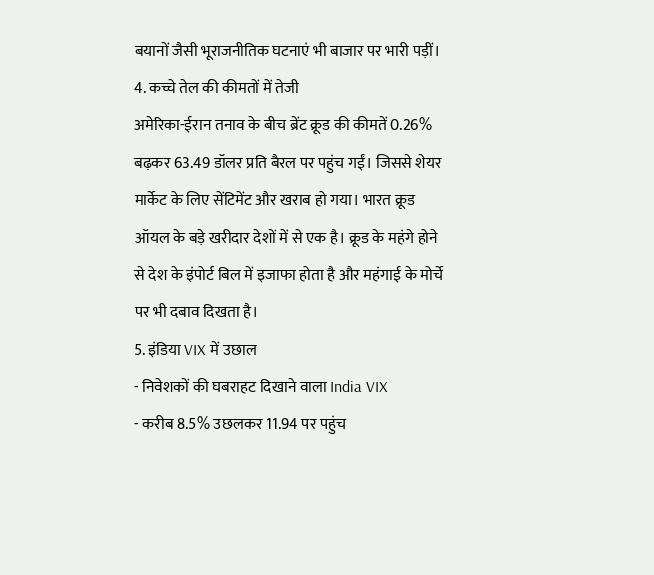बयानों जैसी भूराजनीतिक घटनाएं भी बाजार पर भारी पड़ीं।
4. कच्चे तेल की कीमतों में तेजी
अमेरिका-ईरान तनाव के बीच ब्रेंट क्रूड की कीमतें 0.26% बढ़कर 63.49 डॉलर प्रति बैरल पर पहुंच गईं। जिससे शेयर मार्केट के लिए सेंटिमेंट और खराब हो गया। भारत क्रूड ऑयल के बड़े खरीदार देशों में से एक है। क्रूड के महंगे होने से देश के इंपोर्ट बिल में इजाफा होता है और महंगाई के मोर्चे पर भी दबाव दिखता है।
5. इंडिया VIX में उछाल
- निवेशकों की घबराहट दिखाने वाला India VIX
- करीब 8.5% उछलकर 11.94 पर पहुंच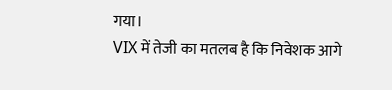गया।
VIX में तेजी का मतलब है कि निवेशक आगे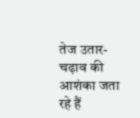तेज उतार-चढ़ाव की आशंका जता रहे हैं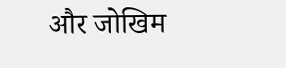और जोखिम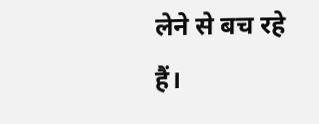लेने से बच रहे हैं।